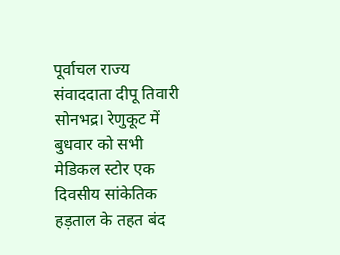पूर्वाचल राज्य संवाददाता दीपू तिवारी
सोनभद्र। रेणुकूट में बुधवार को सभी मेडिकल स्टोर एक दिवसीय सांकेतिक हड़ताल के तहत बंद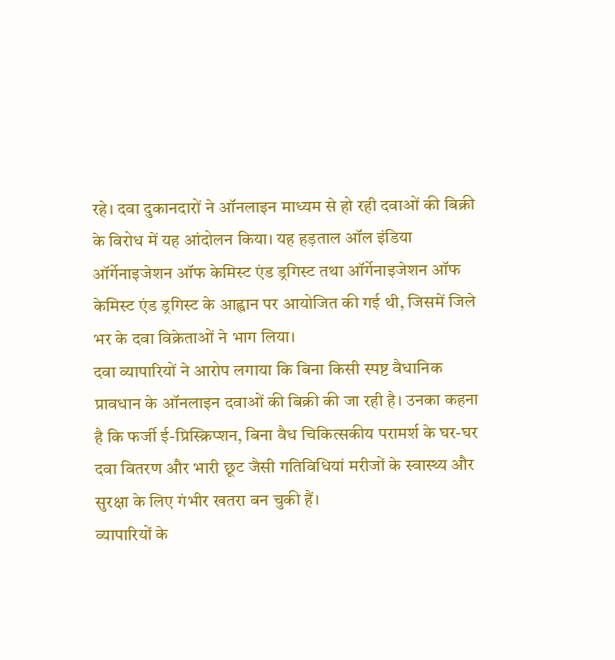रहे। दवा दुकानदारों ने ऑनलाइन माध्यम से हो रही दवाओं की बिक्री के विरोध में यह आंदोलन किया। यह हड़ताल ऑल इंडिया ऑर्गेनाइजेशन ऑफ केमिस्ट एंड ड्रगिस्ट तथा ऑर्गेनाइजेशन ऑफ केमिस्ट एंड ड्रगिस्ट के आह्वान पर आयोजित की गई थी, जिसमें जिले भर के दवा विक्रेताओं ने भाग लिया।
दवा व्यापारियों ने आरोप लगाया कि बिना किसी स्पष्ट वैधानिक प्रावधान के ऑनलाइन दवाओं की बिक्री की जा रही है। उनका कहना है कि फर्जी ई-प्रिस्क्रिप्शन, बिना वैध चिकित्सकीय परामर्श के घर-घर दवा वितरण और भारी छूट जैसी गतिविधियां मरीजों के स्वास्थ्य और सुरक्षा के लिए गंभीर खतरा बन चुकी हैं।
व्यापारियों के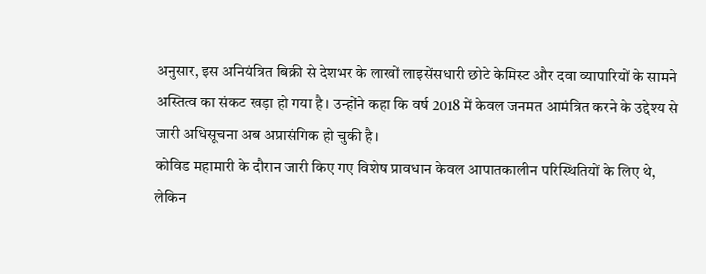अनुसार, इस अनियंत्रित बिक्री से देशभर के लाखों लाइसेंसधारी छोटे केमिस्ट और दवा व्यापारियों के सामने अस्तित्व का संकट खड़ा हो गया है। उन्होंने कहा कि वर्ष 2018 में केवल जनमत आमंत्रित करने के उद्देश्य से जारी अधिसूचना अब अप्रासंगिक हो चुकी है।
कोविड महामारी के दौरान जारी किए गए विशेष प्रावधान केवल आपातकालीन परिस्थितियों के लिए थे, लेकिन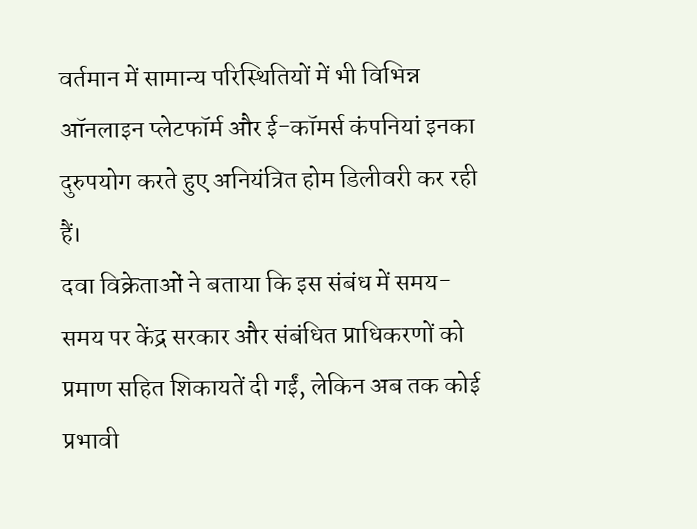वर्तमान में सामान्य परिस्थितियों में भी विभिन्न ऑनलाइन प्लेटफॉर्म और ई-कॉमर्स कंपनियां इनका दुरुपयोग करते हुए अनियंत्रित होम डिलीवरी कर रही हैं।
दवा विक्रेताओं ने बताया कि इस संबंध में समय-समय पर केंद्र सरकार और संबंधित प्राधिकरणों को प्रमाण सहित शिकायतें दी गईं, लेकिन अब तक कोई प्रभावी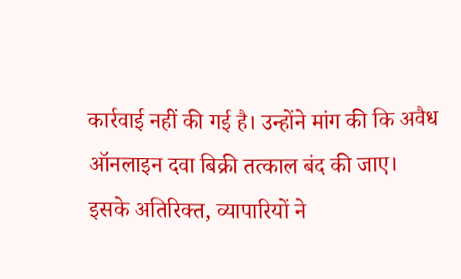कार्रवाई नहीं की गई है। उन्होंने मांग की कि अवैध ऑनलाइन दवा बिक्री तत्काल बंद की जाए।
इसके अतिरिक्त, व्यापारियों ने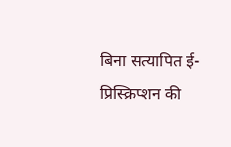बिना सत्यापित ई-प्रिस्क्रिप्शन की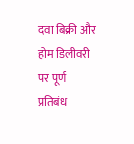दवा बिक्री और होम डिलीवरी पर पूर्ण प्रतिबंध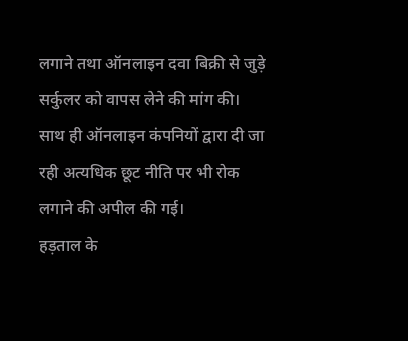लगाने तथा ऑनलाइन दवा बिक्री से जुड़े सर्कुलर को वापस लेने की मांग की। साथ ही ऑनलाइन कंपनियों द्वारा दी जा रही अत्यधिक छूट नीति पर भी रोक लगाने की अपील की गई।
हड़ताल के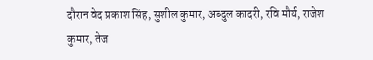दौरान वेद प्रकाश सिंह, सुशील कुमार, अब्दुल कादरी, रवि मौर्य, राजेश कुमार, तेज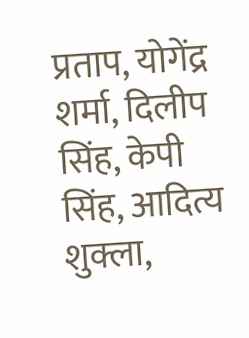प्रताप, योगेंद्र शर्मा, दिलीप सिंह, केपी सिंह, आदित्य शुक्ला,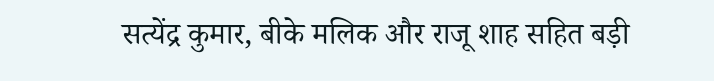सत्येंद्र कुमार, बीके मलिक और राजू शाह सहित बड़ी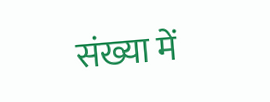संख्या में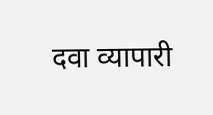दवा व्यापारी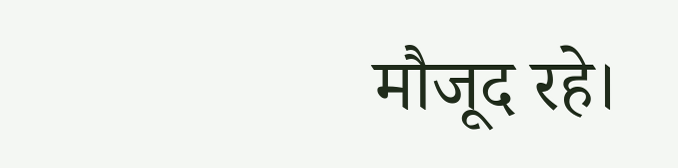मौजूद रहे।